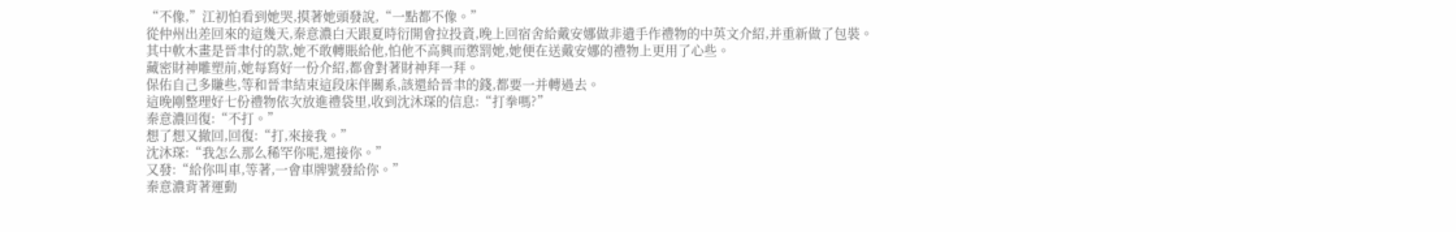“不像,”江初怕看到她哭,摸著她頭發說,“一點都不像。”
從仲州出差回來的這幾天,秦意濃白天跟夏時衍開會拉投資,晚上回宿舍給戴安娜做非遺手作禮物的中英文介紹,并重新做了包裝。
其中軟木畫是晉聿付的款,她不敢轉賬給他,怕他不高興而懲罰她,她便在送戴安娜的禮物上更用了心些。
藏密財神雕塑前,她每寫好一份介紹,都會對著財神拜一拜。
保佑自己多賺些,等和晉聿結束這段床伴關系,該還給晉聿的錢,都要一并轉過去。
這晚剛整理好七份禮物依次放進禮袋里,收到沈沐琛的信息:“打拳嗎?”
秦意濃回復:“不打。”
想了想又撤回,回復:“打,來接我。”
沈沐琛:“我怎么那么稀罕你呢,還接你。”
又發:“給你叫車,等著,一會車牌號發給你。”
秦意濃背著運動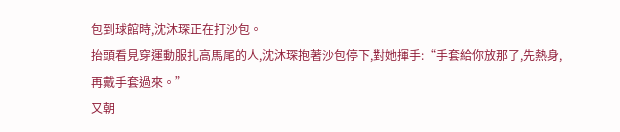包到球館時,沈沐琛正在打沙包。
抬頭看見穿運動服扎高馬尾的人,沈沐琛抱著沙包停下,對她揮手:“手套給你放那了,先熱身,再戴手套過來。”
又朝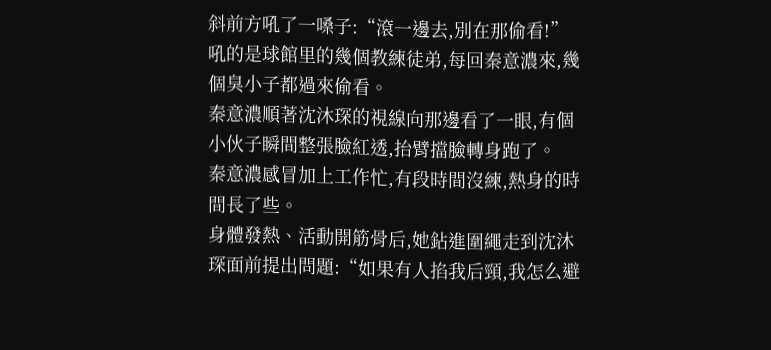斜前方吼了一嗓子:“滾一邊去,別在那偷看!”
吼的是球館里的幾個教練徒弟,每回秦意濃來,幾個臭小子都過來偷看。
秦意濃順著沈沐琛的視線向那邊看了一眼,有個小伙子瞬間整張臉紅透,抬臂擋臉轉身跑了。
秦意濃感冒加上工作忙,有段時間沒練,熱身的時間長了些。
身體發熱、活動開筋骨后,她鉆進圍繩走到沈沐琛面前提出問題:“如果有人掐我后頸,我怎么避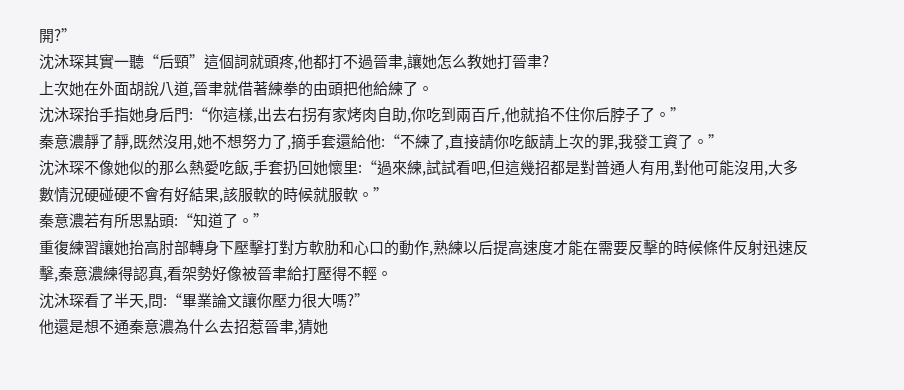開?”
沈沐琛其實一聽“后頸”這個詞就頭疼,他都打不過晉聿,讓她怎么教她打晉聿?
上次她在外面胡說八道,晉聿就借著練拳的由頭把他給練了。
沈沐琛抬手指她身后門:“你這樣,出去右拐有家烤肉自助,你吃到兩百斤,他就掐不住你后脖子了。”
秦意濃靜了靜,既然沒用,她不想努力了,摘手套還給他:“不練了,直接請你吃飯請上次的罪,我發工資了。”
沈沐琛不像她似的那么熱愛吃飯,手套扔回她懷里:“過來練,試試看吧,但這幾招都是對普通人有用,對他可能沒用,大多數情況硬碰硬不會有好結果,該服軟的時候就服軟。”
秦意濃若有所思點頭:“知道了。”
重復練習讓她抬高肘部轉身下壓擊打對方軟肋和心口的動作,熟練以后提高速度才能在需要反擊的時候條件反射迅速反擊,秦意濃練得認真,看架勢好像被晉聿給打壓得不輕。
沈沐琛看了半天,問:“畢業論文讓你壓力很大嗎?”
他還是想不通秦意濃為什么去招惹晉聿,猜她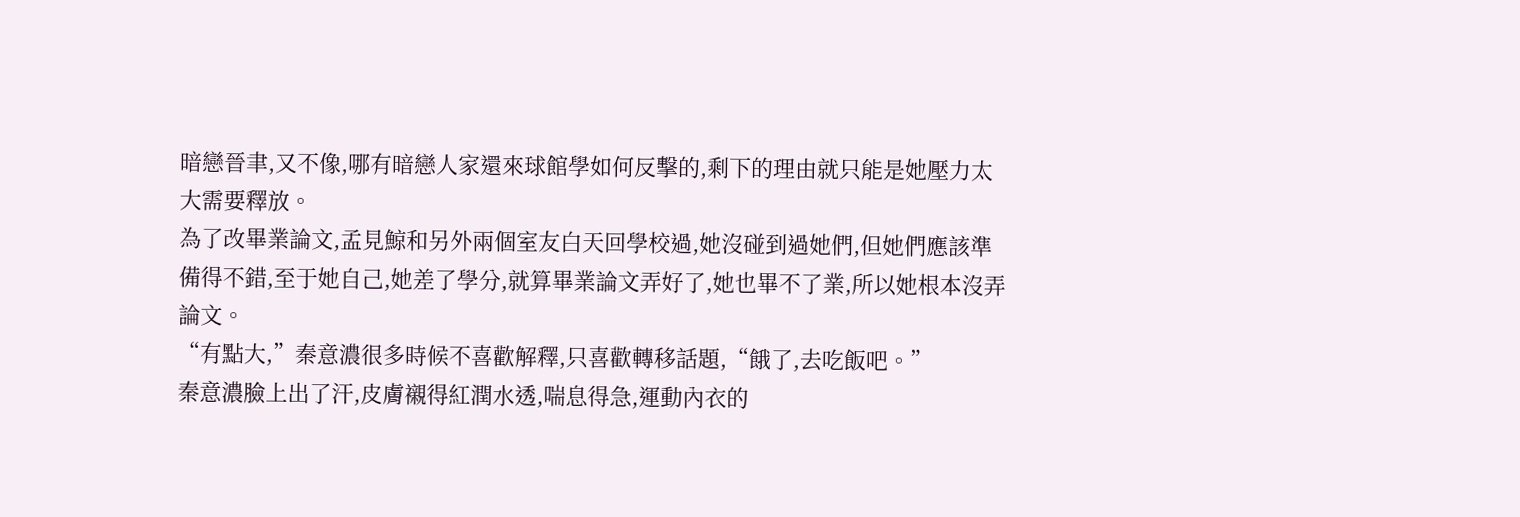暗戀晉聿,又不像,哪有暗戀人家還來球館學如何反擊的,剩下的理由就只能是她壓力太大需要釋放。
為了改畢業論文,孟見鯨和另外兩個室友白天回學校過,她沒碰到過她們,但她們應該準備得不錯,至于她自己,她差了學分,就算畢業論文弄好了,她也畢不了業,所以她根本沒弄論文。
“有點大,”秦意濃很多時候不喜歡解釋,只喜歡轉移話題,“餓了,去吃飯吧。”
秦意濃臉上出了汗,皮膚襯得紅潤水透,喘息得急,運動內衣的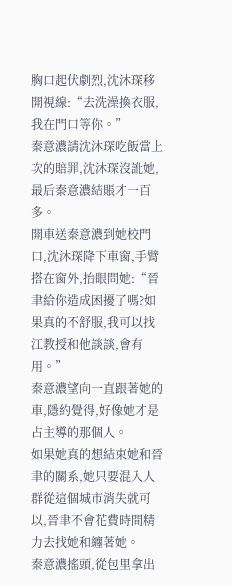胸口起伏劇烈,沈沐琛移開視線:“去洗澡換衣服,我在門口等你。”
秦意濃請沈沐琛吃飯當上次的賠罪,沈沐琛沒訛她,最后秦意濃結賬才一百多。
開車送秦意濃到她校門口,沈沐琛降下車窗,手臂搭在窗外,抬眼問她:“晉聿給你造成困擾了嗎?如果真的不舒服,我可以找江教授和他談談,會有用。”
秦意濃望向一直跟著她的車,隱約覺得,好像她才是占主導的那個人。
如果她真的想結束她和晉聿的關系,她只要混入人群從這個城市消失就可以,晉聿不會花費時間精力去找她和纏著她。
秦意濃搖頭,從包里拿出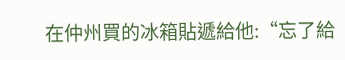在仲州買的冰箱貼遞給他:“忘了給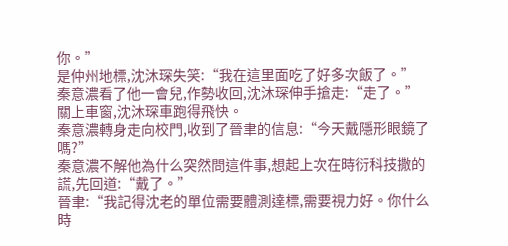你。”
是仲州地標,沈沐琛失笑:“我在這里面吃了好多次飯了。”
秦意濃看了他一會兒,作勢收回,沈沐琛伸手搶走:“走了。”
關上車窗,沈沐琛車跑得飛快。
秦意濃轉身走向校門,收到了晉聿的信息:“今天戴隱形眼鏡了嗎?”
秦意濃不解他為什么突然問這件事,想起上次在時衍科技撒的謊,先回道:“戴了。”
晉聿:“我記得沈老的單位需要體測達標,需要視力好。你什么時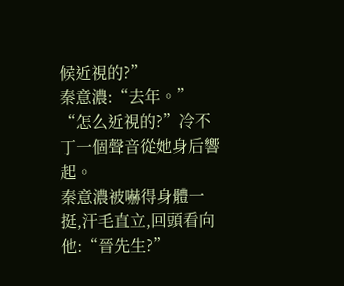候近視的?”
秦意濃:“去年。”
“怎么近視的?”冷不丁一個聲音從她身后響起。
秦意濃被嚇得身體一挺,汗毛直立,回頭看向他:“晉先生?”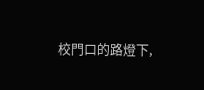校門口的路燈下,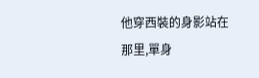他穿西裝的身影站在那里,單身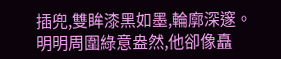插兜,雙眸漆黑如墨,輪廓深邃。
明明周圍綠意盎然,他卻像矗